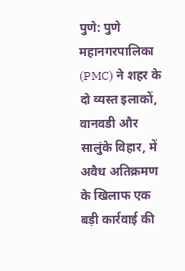पुणे: पुणे महानगरपालिका (PMC) ने शहर के दो व्यस्त इलाकों, वानवडी और सालुंके विहार, में अवैध अतिक्रमण के खिलाफ एक बड़ी कार्रवाई की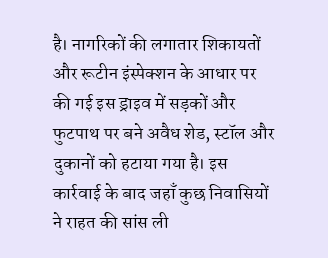है। नागरिकों की लगातार शिकायतों और रूटीन इंस्पेक्शन के आधार पर की गई इस ड्राइव में सड़कों और फुटपाथ पर बने अवैध शेड, स्टॉल और दुकानों को हटाया गया है। इस कार्रवाई के बाद जहाँ कुछ निवासियों ने राहत की सांस ली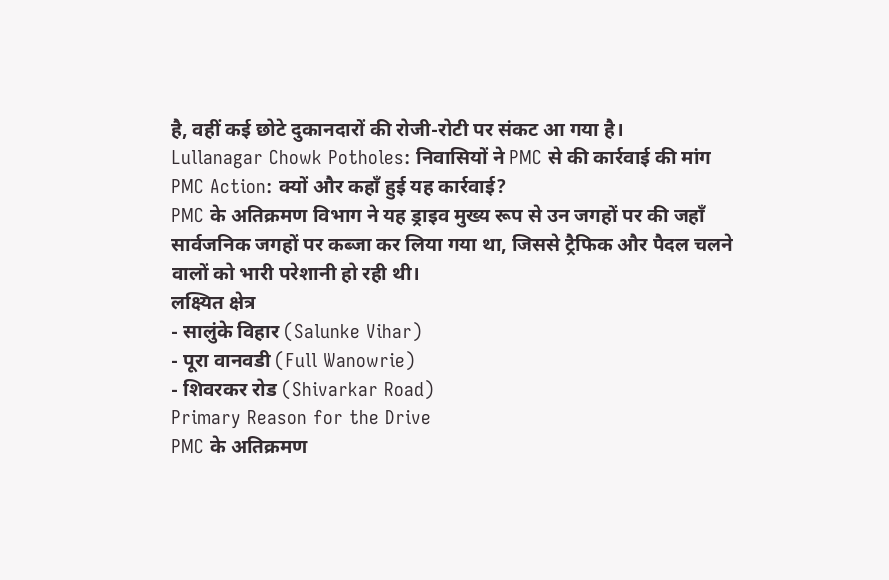है, वहीं कई छोटे दुकानदारों की रोजी-रोटी पर संकट आ गया है।
Lullanagar Chowk Potholes: निवासियों ने PMC से की कार्रवाई की मांग
PMC Action: क्यों और कहाँ हुई यह कार्रवाई?
PMC के अतिक्रमण विभाग ने यह ड्राइव मुख्य रूप से उन जगहों पर की जहाँ सार्वजनिक जगहों पर कब्जा कर लिया गया था, जिससे ट्रैफिक और पैदल चलने वालों को भारी परेशानी हो रही थी।
लक्ष्यित क्षेत्र
- सालुंके विहार (Salunke Vihar)
- पूरा वानवडी (Full Wanowrie)
- शिवरकर रोड (Shivarkar Road)
Primary Reason for the Drive
PMC के अतिक्रमण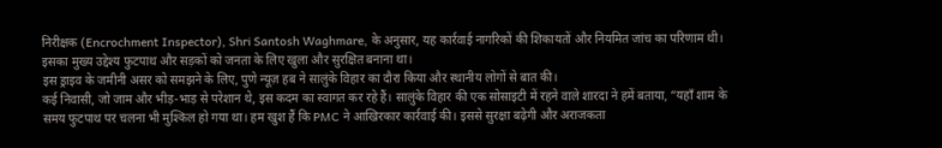निरीक्षक (Encrochment Inspector), Shri Santosh Waghmare, के अनुसार, यह कार्रवाई नागरिकों की शिकायतों और नियमित जांच का परिणाम थी। इसका मुख्य उद्देश्य फुटपाथ और सड़कों को जनता के लिए खुला और सुरक्षित बनाना था।
इस ड्राइव के जमीनी असर को समझने के लिए, पुणे न्यूज़ हब ने सालुंके विहार का दौरा किया और स्थानीय लोगों से बात की।
कई निवासी, जो जाम और भीड़-भाड़ से परेशान थे, इस कदम का स्वागत कर रहे हैं। सालुंके विहार की एक सोसाइटी में रहने वाले शारदा ने हमें बताया, “यहाँ शाम के समय फुटपाथ पर चलना भी मुश्किल हो गया था। हम खुश हैं कि PMC ने आखिरकार कार्रवाई की। इससे सुरक्षा बढ़ेगी और अराजकता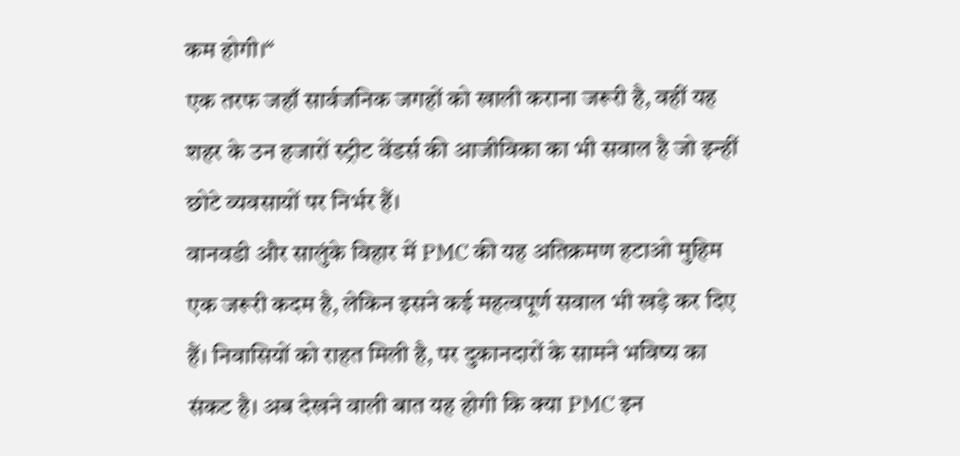कम होगी।“
एक तरफ जहाँ सार्वजनिक जगहों को खाली कराना जरूरी है, वहीं यह शहर के उन हजारों स्ट्रीट वेंडर्स की आजीविका का भी सवाल है जो इन्हीं छोटे व्यवसायों पर निर्भर हैं।
वानवडी और सालुंके विहार में PMC की यह अतिक्रमण हटाओ मुहिम एक जरूरी कदम है, लेकिन इसने कई महत्वपूर्ण सवाल भी खड़े कर दिए हैं। निवासियों को राहत मिली है, पर दुकानदारों के सामने भविष्य का संकट है। अब देखने वाली बात यह होगी कि क्या PMC इन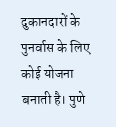दुकानदारों के पुनर्वास के लिए कोई योजना बनाती है। पुणे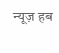न्यूज़ हब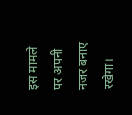इस मामले पर अपनी नजर बनाए रखेगा।